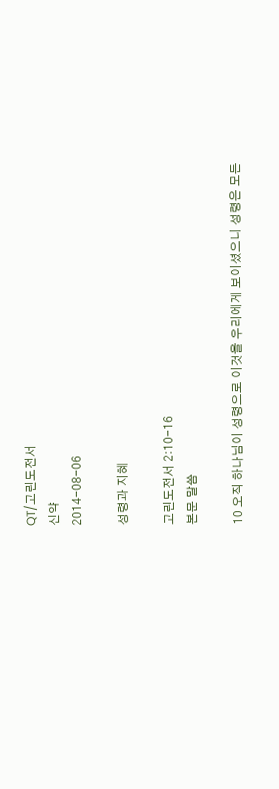QT/고린도전서
신약
2014-08-06

성령과 지혜

고린도전서 2:10-16
본문 말씀

10 오직 하나님이 성령으로 이것을 우리에게 보이셨으니 성령은 모든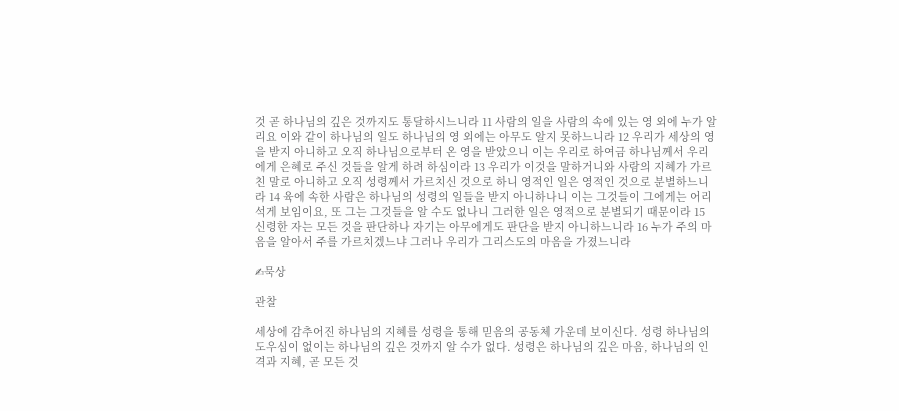것 곧 하나님의 깊은 것까지도 통달하시느니라 11 사람의 일을 사람의 속에 있는 영 외에 누가 알리요 이와 같이 하나님의 일도 하나님의 영 외에는 아무도 알지 못하느니라 12 우리가 세상의 영을 받지 아니하고 오직 하나님으로부터 온 영을 받았으니 이는 우리로 하여금 하나님께서 우리에게 은혜로 주신 것들을 알게 하려 하심이라 13 우리가 이것을 말하거니와 사람의 지혜가 가르친 말로 아니하고 오직 성령께서 가르치신 것으로 하니 영적인 일은 영적인 것으로 분별하느니라 14 육에 속한 사람은 하나님의 성령의 일들을 받지 아니하나니 이는 그것들이 그에게는 어리석게 보임이요, 또 그는 그것들을 알 수도 없나니 그러한 일은 영적으로 분별되기 때문이라 15 신령한 자는 모든 것을 판단하나 자기는 아무에게도 판단을 받지 아니하느니라 16 누가 주의 마음을 알아서 주를 가르치겠느냐 그러나 우리가 그리스도의 마음을 가졌느니라

✍묵상

관찰

세상에 감추어진 하나님의 지혜를 성령을 통해 믿음의 공동체 가운데 보이신다. 성령 하나님의 도우심이 없이는 하나님의 깊은 것까지 알 수가 없다. 성령은 하나님의 깊은 마음, 하나님의 인격과 지혜, 곧 모든 것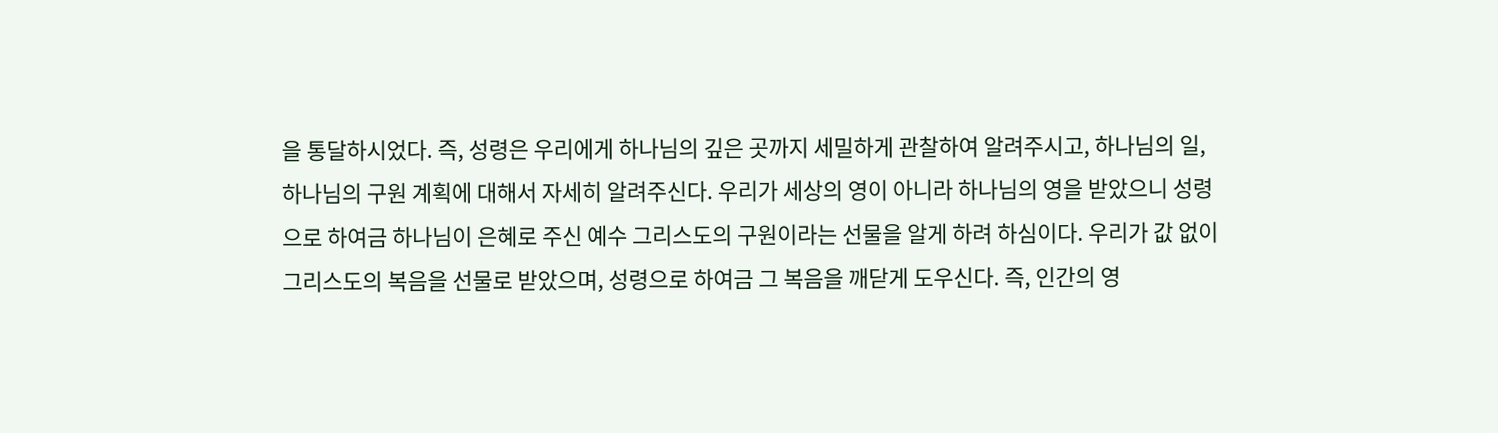을 통달하시었다. 즉, 성령은 우리에게 하나님의 깊은 곳까지 세밀하게 관찰하여 알려주시고, 하나님의 일, 하나님의 구원 계획에 대해서 자세히 알려주신다. 우리가 세상의 영이 아니라 하나님의 영을 받았으니 성령으로 하여금 하나님이 은혜로 주신 예수 그리스도의 구원이라는 선물을 알게 하려 하심이다. 우리가 값 없이 그리스도의 복음을 선물로 받았으며, 성령으로 하여금 그 복음을 깨닫게 도우신다. 즉, 인간의 영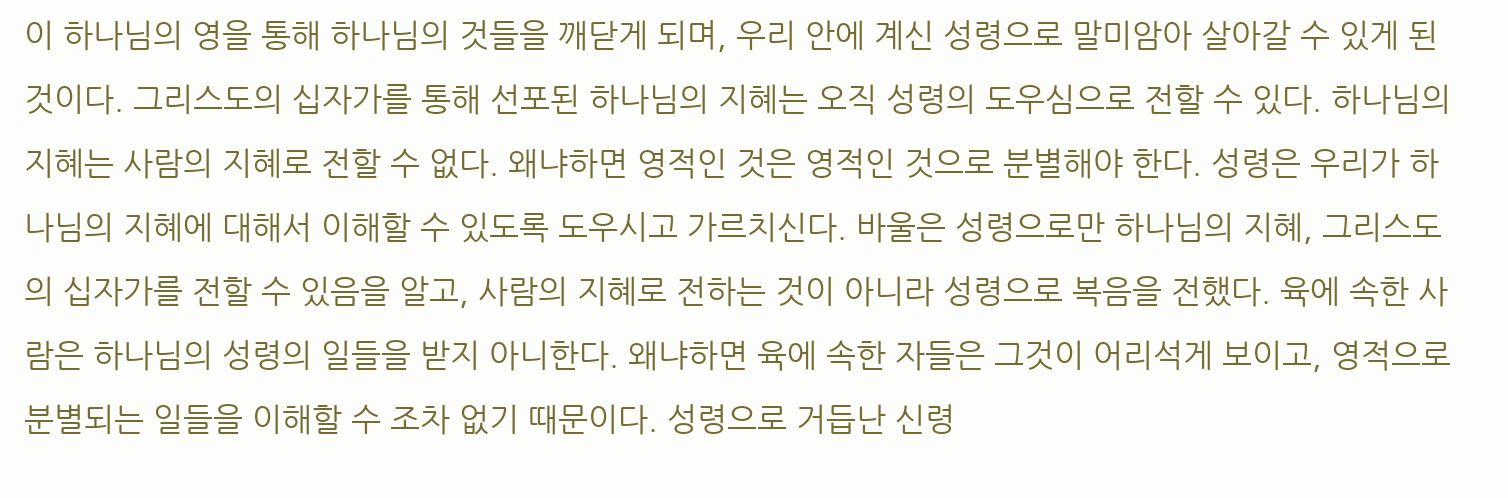이 하나님의 영을 통해 하나님의 것들을 깨닫게 되며, 우리 안에 계신 성령으로 말미암아 살아갈 수 있게 된 것이다. 그리스도의 십자가를 통해 선포된 하나님의 지혜는 오직 성령의 도우심으로 전할 수 있다. 하나님의 지혜는 사람의 지혜로 전할 수 없다. 왜냐하면 영적인 것은 영적인 것으로 분별해야 한다. 성령은 우리가 하나님의 지혜에 대해서 이해할 수 있도록 도우시고 가르치신다. 바울은 성령으로만 하나님의 지혜, 그리스도의 십자가를 전할 수 있음을 알고, 사람의 지혜로 전하는 것이 아니라 성령으로 복음을 전했다. 육에 속한 사람은 하나님의 성령의 일들을 받지 아니한다. 왜냐하면 육에 속한 자들은 그것이 어리석게 보이고, 영적으로 분별되는 일들을 이해할 수 조차 없기 때문이다. 성령으로 거듭난 신령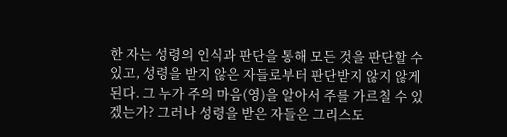한 자는 성령의 인식과 판단을 통해 모든 것을 판단할 수 있고, 성령을 받지 않은 자들로부터 판단받지 않지 않게 된다. 그 누가 주의 마음(영)을 알아서 주를 가르칠 수 있겠는가? 그러나 성령을 받은 자들은 그리스도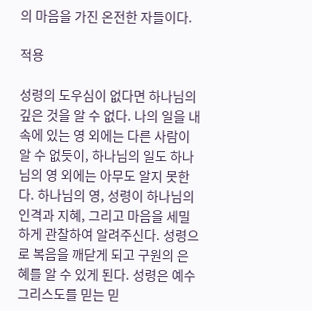의 마음을 가진 온전한 자들이다.

적용

성령의 도우심이 없다면 하나님의 깊은 것을 알 수 없다. 나의 일을 내 속에 있는 영 외에는 다른 사람이 알 수 없듯이, 하나님의 일도 하나님의 영 외에는 아무도 알지 못한다. 하나님의 영, 성령이 하나님의 인격과 지혜, 그리고 마음을 세밀하게 관찰하여 알려주신다. 성령으로 복음을 깨닫게 되고 구원의 은혜를 알 수 있게 된다. 성령은 예수 그리스도를 믿는 믿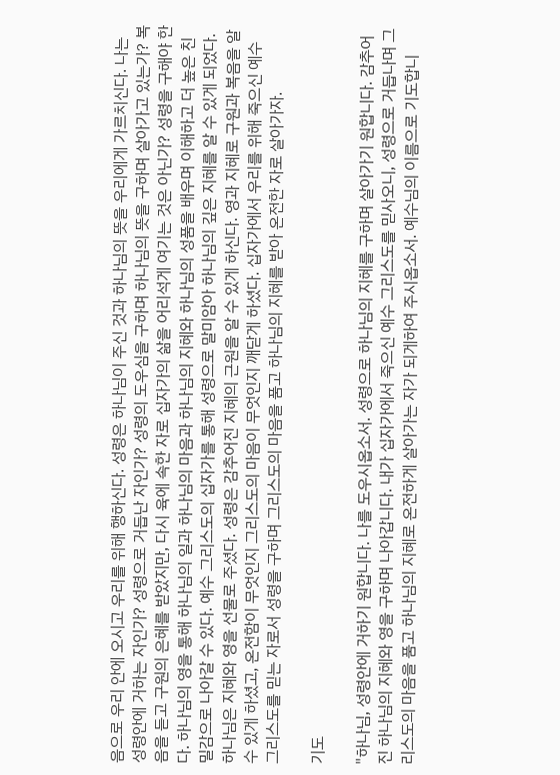음으로 우리 안에 오시고 우리를 위해 행하신다. 성령은 하나님이 주신 것과 하나님의 뜻을 우리에게 가르치신다. 나는 성령안에 거하는 자인가? 성령으로 거듭난 자인가? 성령의 도우심을 구하며 하나님의 뜻을 구하며 살아가고 있는가? 복음을 듣고 구원의 은혜를 받았지만, 다시 육에 속한 자로 십자가의 삶을 어리석게 여기는 것은 아닌가? 성령을 구해야 한다. 하나님의 영을 통해 하나님의 일과 하나님의 마음과 하나님의 지혜와 하나님의 성품을 배우며 이해하고 더 높은 친밀감으로 나아갈 수 있다. 예수 그리스도의 십자가를 통해 성령으로 말미암아 하나님의 깊은 지혜를 알 수 있게 되었다. 하나님은 지혜와 영을 선물로 주셨다. 성령은 감추어진 지혜의 근원을 알 수 있게 하신다. 영과 지혜로 구원과 복음을 알 수 있게 하셨고, 온전함이 무엇인지 그리스도의 마음이 무엇인지 깨닫게 하셨다. 십자가에서 우리를 위해 죽으신 예수 그리스도를 믿는 자로서 성령을 구하며 그리스도의 마음을 품고 하나님의 지혜를 받아 온전한 자로 살아가자.

기도

"하나님, 성령안에 거하기 원합니다. 나를 도우시옵소서. 성령으로 하나님의 지혜를 구하며 살아가기 원합니다. 감추어진 하나님의 지혜와 영을 구하며 나아갑니다. 내가 십자가에서 죽으신 예수 그리스도를 믿사오니, 성령으로 거듭나며 그리스도의 마음을 품고 하나님의 지혜로 온전하게 살아가는 자가 되게하여 주시옵소서. 예수님의 이름으로 기도합니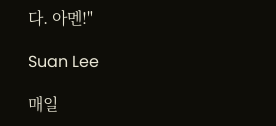다. 아멘!"

Suan Lee

매일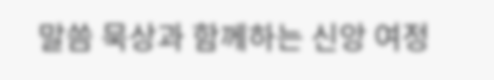말씀 묵상과 함께하는 신앙 여정